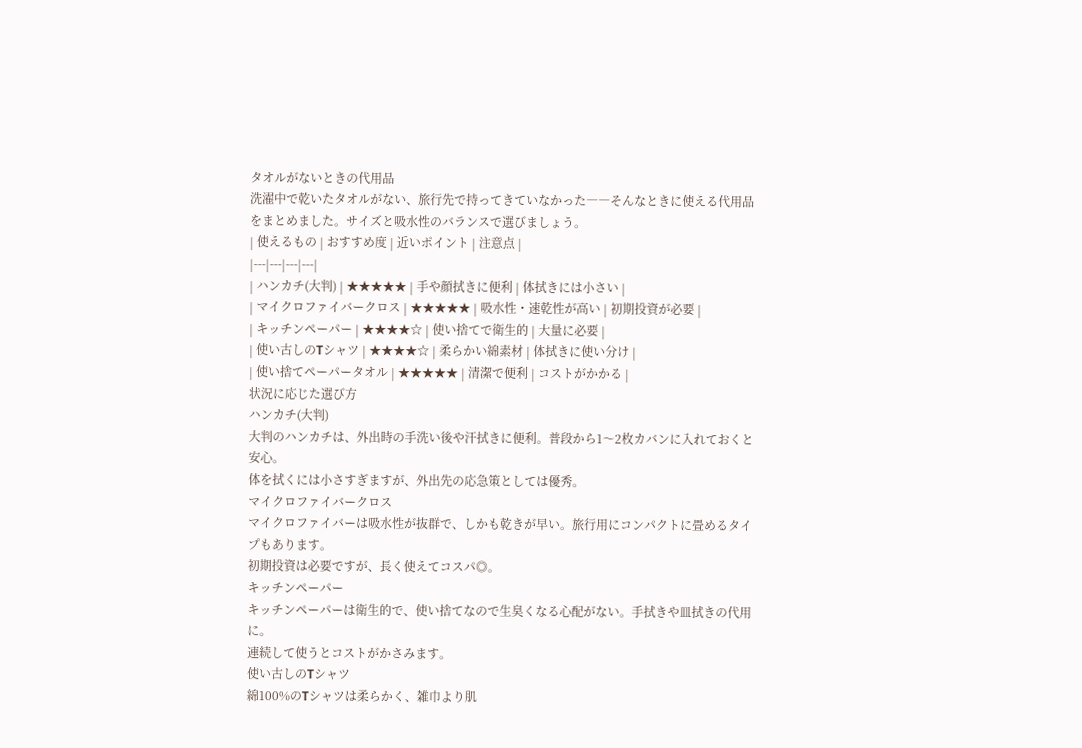タオルがないときの代用品
洗濯中で乾いたタオルがない、旅行先で持ってきていなかった――そんなときに使える代用品をまとめました。サイズと吸水性のバランスで選びましょう。
| 使えるもの | おすすめ度 | 近いポイント | 注意点 |
|---|---|---|---|
| ハンカチ(大判) | ★★★★★ | 手や顔拭きに便利 | 体拭きには小さい |
| マイクロファイバークロス | ★★★★★ | 吸水性・速乾性が高い | 初期投資が必要 |
| キッチンペーパー | ★★★★☆ | 使い捨てで衛生的 | 大量に必要 |
| 使い古しのTシャツ | ★★★★☆ | 柔らかい綿素材 | 体拭きに使い分け |
| 使い捨てペーパータオル | ★★★★★ | 清潔で便利 | コストがかかる |
状況に応じた選び方
ハンカチ(大判)
大判のハンカチは、外出時の手洗い後や汗拭きに便利。普段から1〜2枚カバンに入れておくと安心。
体を拭くには小さすぎますが、外出先の応急策としては優秀。
マイクロファイバークロス
マイクロファイバーは吸水性が抜群で、しかも乾きが早い。旅行用にコンパクトに畳めるタイプもあります。
初期投資は必要ですが、長く使えてコスパ◎。
キッチンペーパー
キッチンペーパーは衛生的で、使い捨てなので生臭くなる心配がない。手拭きや皿拭きの代用に。
連続して使うとコストがかさみます。
使い古しのTシャツ
綿100%のTシャツは柔らかく、雑巾より肌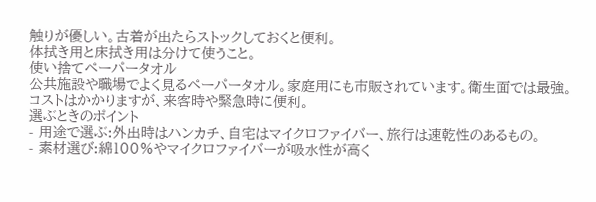触りが優しい。古着が出たらストックしておくと便利。
体拭き用と床拭き用は分けて使うこと。
使い捨てペーパータオル
公共施設や職場でよく見るペーパータオル。家庭用にも市販されています。衛生面では最強。
コストはかかりますが、来客時や緊急時に便利。
選ぶときのポイント
- 用途で選ぶ:外出時はハンカチ、自宅はマイクロファイバー、旅行は速乾性のあるもの。
- 素材選び:綿100%やマイクロファイバーが吸水性が高く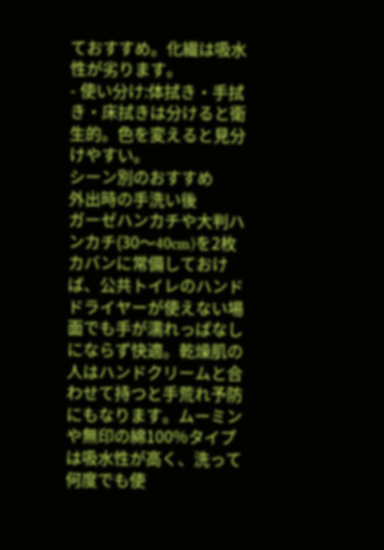ておすすめ。化繊は吸水性が劣ります。
- 使い分け:体拭き・手拭き・床拭きは分けると衛生的。色を変えると見分けやすい。
シーン別のおすすめ
外出時の手洗い後
ガーゼハンカチや大判ハンカチ(30〜40cm)を2枚カバンに常備しておけば、公共トイレのハンドドライヤーが使えない場面でも手が濡れっぱなしにならず快適。乾燥肌の人はハンドクリームと合わせて持つと手荒れ予防にもなります。ムーミンや無印の綿100%タイプは吸水性が高く、洗って何度でも使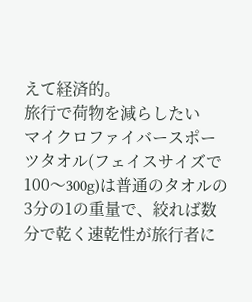えて経済的。
旅行で荷物を減らしたい
マイクロファイバースポーツタオル(フェイスサイズで100〜300g)は普通のタオルの3分の1の重量で、絞れば数分で乾く速乾性が旅行者に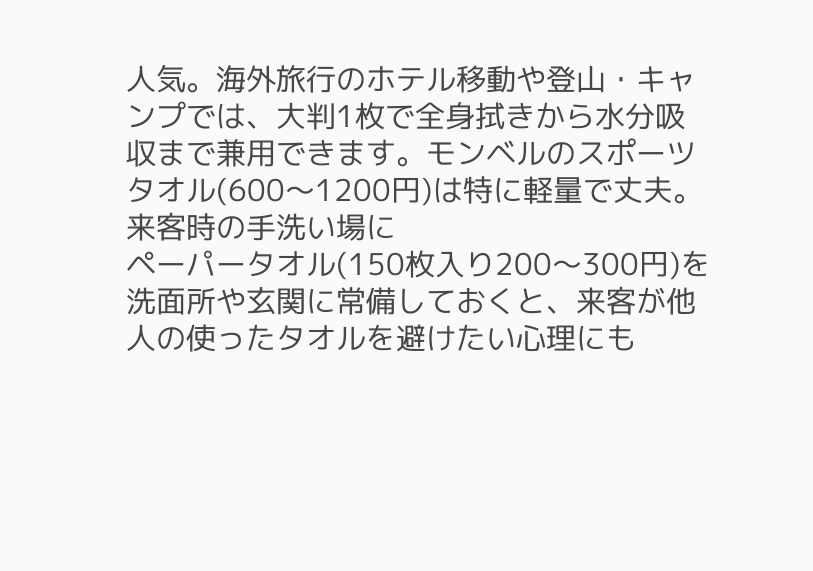人気。海外旅行のホテル移動や登山・キャンプでは、大判1枚で全身拭きから水分吸収まで兼用できます。モンベルのスポーツタオル(600〜1200円)は特に軽量で丈夫。
来客時の手洗い場に
ペーパータオル(150枚入り200〜300円)を洗面所や玄関に常備しておくと、来客が他人の使ったタオルを避けたい心理にも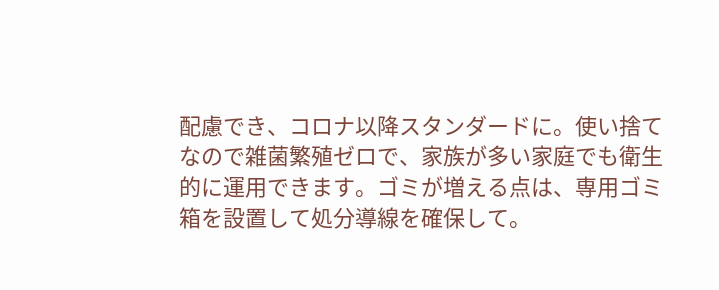配慮でき、コロナ以降スタンダードに。使い捨てなので雑菌繁殖ゼロで、家族が多い家庭でも衛生的に運用できます。ゴミが増える点は、専用ゴミ箱を設置して処分導線を確保して。